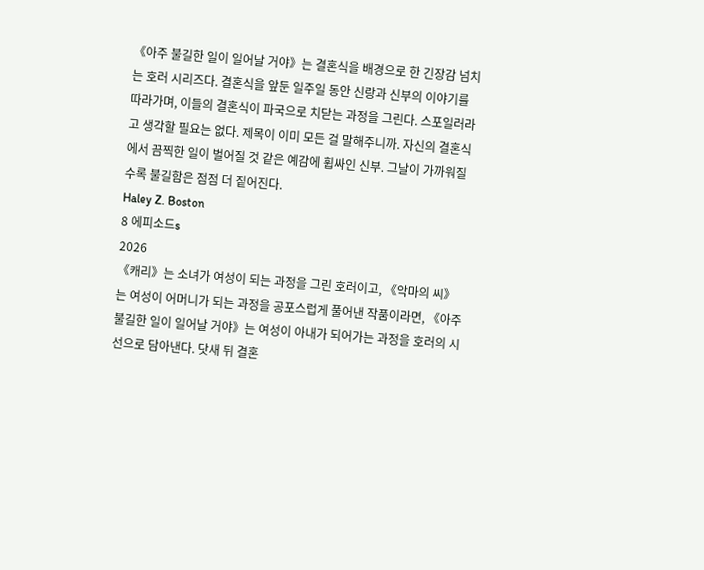《아주 불길한 일이 일어날 거야》는 결혼식을 배경으로 한 긴장감 넘치는 호러 시리즈다. 결혼식을 앞둔 일주일 동안 신랑과 신부의 이야기를 따라가며, 이들의 결혼식이 파국으로 치닫는 과정을 그린다. 스포일러라고 생각할 필요는 없다. 제목이 이미 모든 걸 말해주니까. 자신의 결혼식에서 끔찍한 일이 벌어질 것 같은 예감에 휩싸인 신부. 그날이 가까워질수록 불길함은 점점 더 짙어진다.
Haley Z. Boston
8 에피소드s
2026
《캐리》는 소녀가 여성이 되는 과정을 그린 호러이고, 《악마의 씨》는 여성이 어머니가 되는 과정을 공포스럽게 풀어낸 작품이라면, 《아주 불길한 일이 일어날 거야》는 여성이 아내가 되어가는 과정을 호러의 시선으로 담아낸다. 닷새 뒤 결혼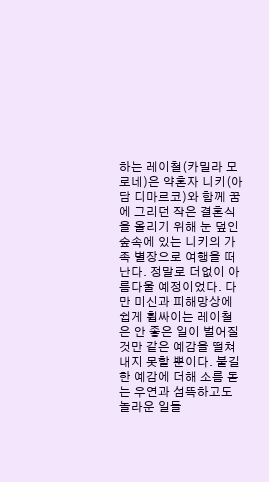하는 레이철(카밀라 모로네)은 약혼자 니키(아담 디마르코)와 함께 꿈에 그리던 작은 결혼식을 올리기 위해 눈 덮인 숲속에 있는 니키의 가족 별장으로 여행을 떠난다. 정말로 더없이 아름다울 예정이었다. 다만 미신과 피해망상에 쉽게 휩싸이는 레이철은 안 좋은 일이 벌어질 것만 같은 예감을 떨쳐내지 못할 뿐이다. 불길한 예감에 더해 소름 돋는 우연과 섬뜩하고도 놀라운 일들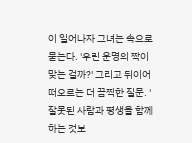이 일어나자 그녀는 속으로 묻는다. '우린 운명의 짝이 맞는 걸까?' 그리고 뒤이어 떠오르는 더 끔찍한 질문. '잘못된 사람과 평생을 함께하는 것보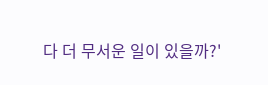다 더 무서운 일이 있을까?'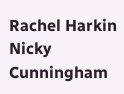Rachel Harkin
Nicky Cunningham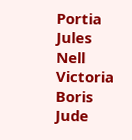Portia
Jules
Nell
Victoria
Boris
Jude